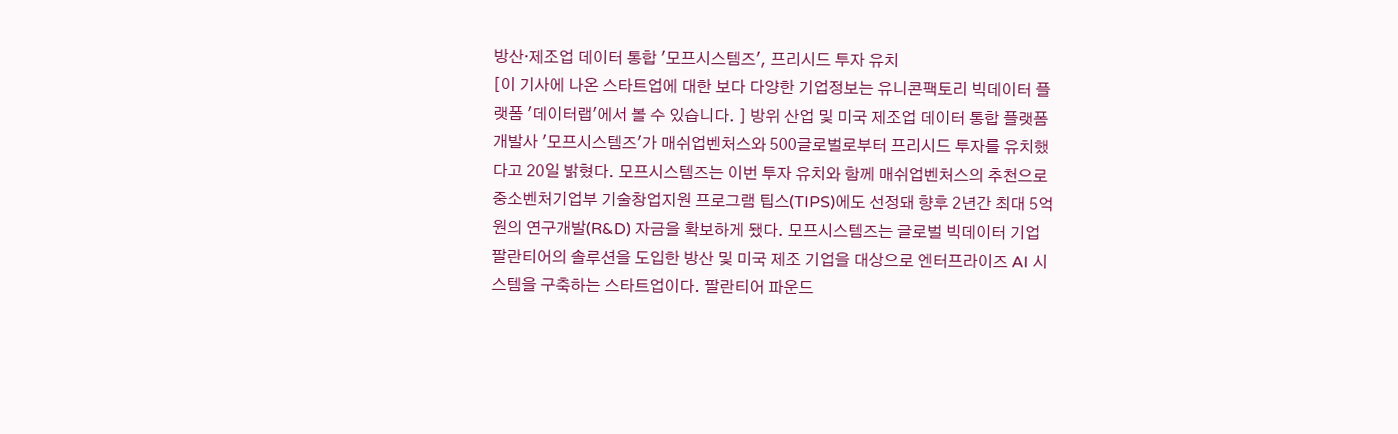방산·제조업 데이터 통합 '모프시스템즈', 프리시드 투자 유치
[이 기사에 나온 스타트업에 대한 보다 다양한 기업정보는 유니콘팩토리 빅데이터 플랫폼 '데이터랩'에서 볼 수 있습니다. ] 방위 산업 및 미국 제조업 데이터 통합 플랫폼 개발사 '모프시스템즈'가 매쉬업벤처스와 500글로벌로부터 프리시드 투자를 유치했다고 20일 밝혔다. 모프시스템즈는 이번 투자 유치와 함께 매쉬업벤처스의 추천으로 중소벤처기업부 기술창업지원 프로그램 팁스(TIPS)에도 선정돼 향후 2년간 최대 5억원의 연구개발(R&D) 자금을 확보하게 됐다. 모프시스템즈는 글로벌 빅데이터 기업 팔란티어의 솔루션을 도입한 방산 및 미국 제조 기업을 대상으로 엔터프라이즈 AI 시스템을 구축하는 스타트업이다. 팔란티어 파운드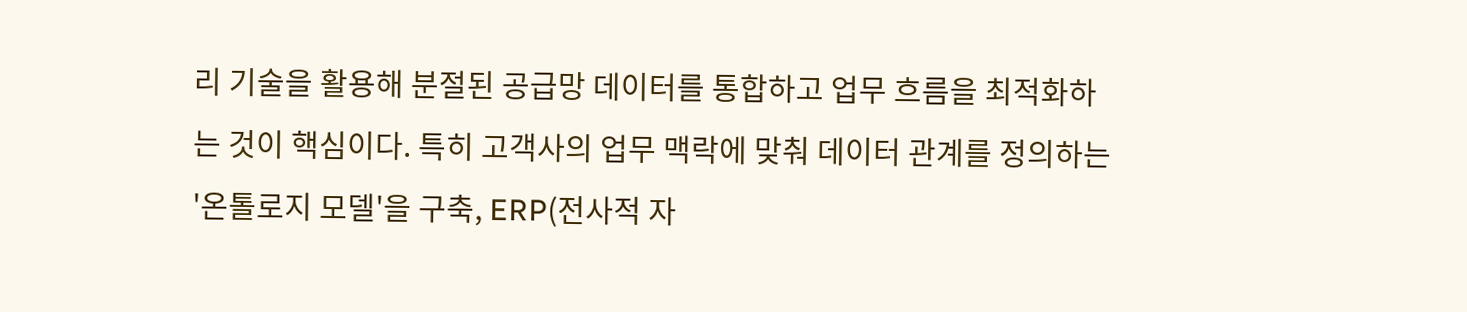리 기술을 활용해 분절된 공급망 데이터를 통합하고 업무 흐름을 최적화하는 것이 핵심이다. 특히 고객사의 업무 맥락에 맞춰 데이터 관계를 정의하는 '온톨로지 모델'을 구축, ERP(전사적 자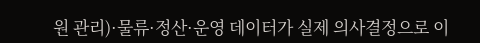원 관리)·물류·정산·운영 데이터가 실제 의사결정으로 이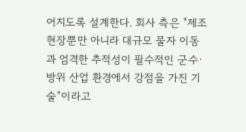어지도록 설계한다. 회사 측은 "제조 현장뿐만 아니라 대규모 물자 이동과 엄격한 추적성이 필수적인 군수·방위 산업 환경에서 강점을 가진 기술"이라고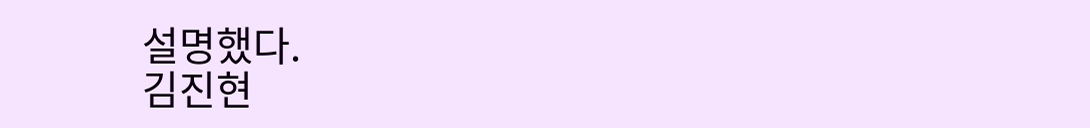설명했다.
김진현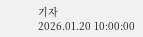기자
2026.01.20 10:00:00